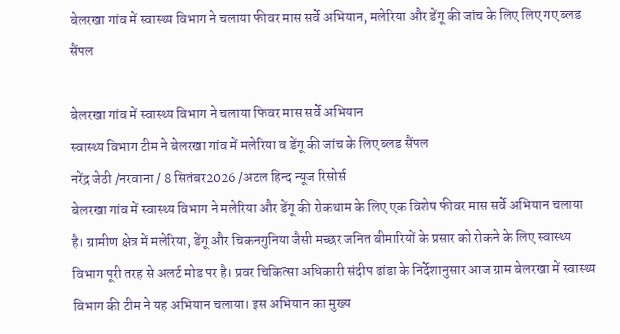बेलरखा गांव में स्वास्थ्य विभाग ने चलाया फीवर मास सर्वे अभियान, मलेरिया और डेंगू की जांच के लिए लिए गए ब्लड सैंपल

बेलरखा गांव में स्वास्थ्य विभाग ने चलाया फिवर मास सर्वे अभियान
स्वास्थ्य विभाग टीम ने बेलरखा गांव में मलेरिया व डेंगू की जांच के लिए ब्लड सैंपल
नरेंद्र जेठी /नरवाना / 8 सितंबर2026 /अटल हिन्द न्यूज रिसोर्स
बेलरखा गांव में स्वास्थ्य विभाग ने मलेरिया और डेंगू की रोकथाम के लिए एक विशेष फीवर मास सर्वे अभियान चलाया है। ग्रामीण क्षेत्र में मलेरिया, डेंगू और चिकनगुनिया जैसी मच्छर जनित बीमारियों के प्रसार को रोकने के लिए स्वास्थ्य विभाग पूरी तरह से अलर्ट मोड पर है। प्रवर चिकित्सा अधिकारी संदीप ढांडा के निर्देशानुसार आज ग्राम बेलरखा में स्वास्थ्य विभाग की टीम ने यह अभियान चलाया। इस अभियान का मुख्य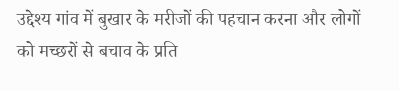उद्देश्य गांव में बुखार के मरीजों की पहचान करना और लोगों को मच्छरों से बचाव के प्रति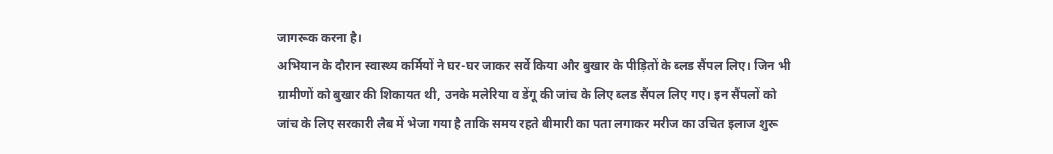जागरूक करना है।
अभियान के दौरान स्वास्थ्य कर्मियों ने घर-घर जाकर सर्वे किया और बुखार के पीड़ितों के ब्लड सैंपल लिए। जिन भी ग्रामीणों को बुखार की शिकायत थी, उनके मलेरिया व डेंगू की जांच के लिए ब्लड सैंपल लिए गए। इन सैंपलों को जांच के लिए सरकारी लैब में भेजा गया है ताकि समय रहते बीमारी का पता लगाकर मरीज का उचित इलाज शुरू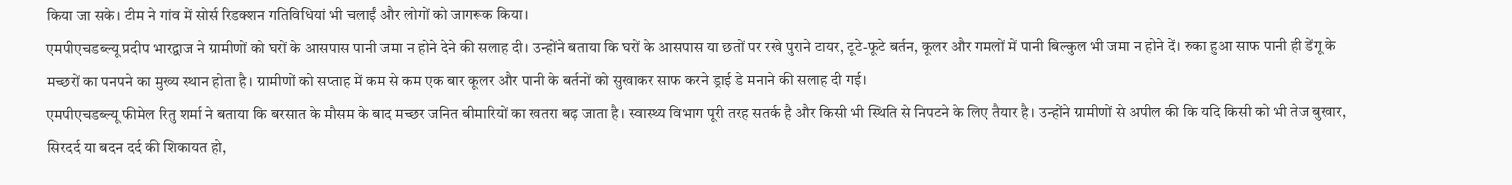किया जा सके। टीम ने गांव में सोर्स रिडक्शन गतिविधियां भी चलाईं और लोगों को जागरूक किया।
एमपीएचडब्ल्यू प्रदीप भारद्वाज ने ग्रामीणों को घरों के आसपास पानी जमा न होने देने की सलाह दी। उन्होंने बताया कि घरों के आसपास या छतों पर रखे पुराने टायर, टूटे-फूटे बर्तन, कूलर और गमलों में पानी बिल्कुल भी जमा न होने दें। रुका हुआ साफ पानी ही डेंगू के मच्छरों का पनपने का मुख्य स्थान होता है। ग्रामीणों को सप्ताह में कम से कम एक बार कूलर और पानी के बर्तनों को सुखाकर साफ करने ड्राई डे मनाने की सलाह दी गई।
एमपीएचडब्ल्यू फीमेल रितु शर्मा ने बताया कि बरसात के मौसम के बाद मच्छर जनित बीमारियों का खतरा बढ़ जाता है। स्वास्थ्य विभाग पूरी तरह सतर्क है और किसी भी स्थिति से निपटने के लिए तैयार है। उन्होंने ग्रामीणों से अपील की कि यदि किसी को भी तेज बुखार, सिरदर्द या बदन दर्द की शिकायत हो,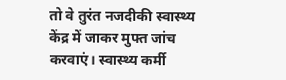तो वे तुरंत नजदीकी स्वास्थ्य केंद्र में जाकर मुफ्त जांच करवाएं। स्वास्थ्य कर्मी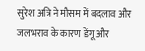सुरेश अत्रि ने मौसम में बदलाव और जलभराव के कारण डेंगू और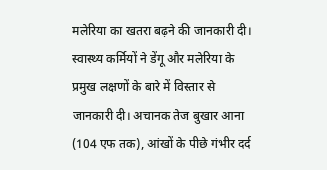मलेरिया का खतरा बढ़ने की जानकारी दी।
स्वास्थ्य कर्मियों ने डेंगू और मलेरिया के प्रमुख लक्षणों के बारे में विस्तार से जानकारी दी। अचानक तेज बुखार आना (104 एफ तक), आंखों के पीछे गंभीर दर्द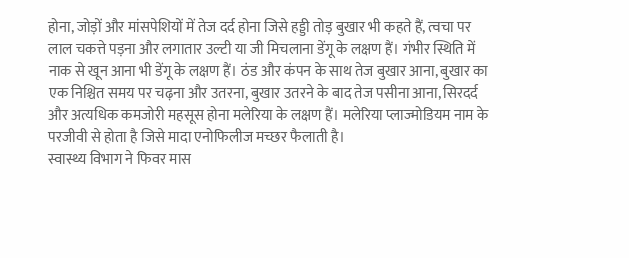होना, जोड़ों और मांसपेशियों में तेज दर्द होना जिसे हड्डी तोड़ बुखार भी कहते हैं, त्वचा पर लाल चकत्ते पड़ना और लगातार उल्टी या जी मिचलाना डेंगू के लक्षण हैं। गंभीर स्थिति में नाक से खून आना भी डेंगू के लक्षण हैं। ठंड और कंपन के साथ तेज बुखार आना, बुखार का एक निश्चित समय पर चढ़ना और उतरना, बुखार उतरने के बाद तेज पसीना आना, सिरदर्द और अत्यधिक कमजोरी महसूस होना मलेरिया के लक्षण हैं। मलेरिया प्लाज्मोडियम नाम के परजीवी से होता है जिसे मादा एनोफिलीज मच्छर फैलाती है।
स्वास्थ्य विभाग ने फिवर मास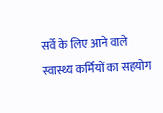सर्वे के लिए आने वाले स्वास्थ्य कर्मियों का सहयोग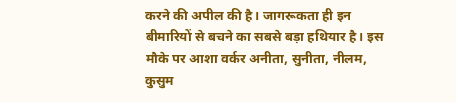करने की अपील की है। जागरूकता ही इन बीमारियों से बचने का सबसे बड़ा हथियार है। इस मौके पर आशा वर्कर अनीता, सुनीता, नीलम, कुसुम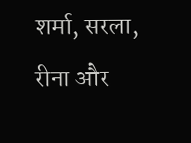शर्मा, सरला, रीना और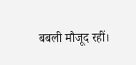बबली मौजूद रहीं।